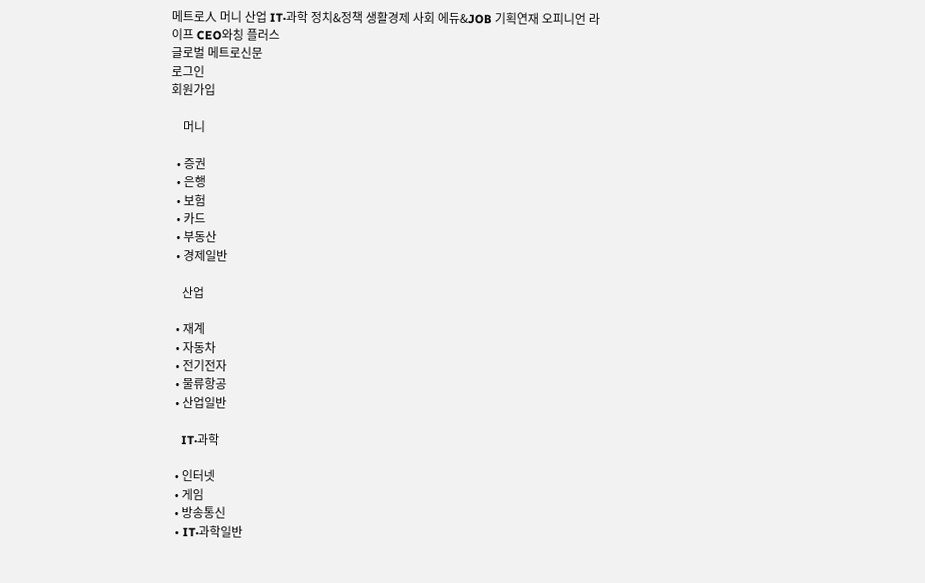메트로人 머니 산업 IT·과학 정치&정책 생활경제 사회 에듀&JOB 기획연재 오피니언 라이프 CEO와칭 플러스
글로벌 메트로신문
로그인
회원가입

    머니

  • 증권
  • 은행
  • 보험
  • 카드
  • 부동산
  • 경제일반

    산업

  • 재계
  • 자동차
  • 전기전자
  • 물류항공
  • 산업일반

    IT·과학

  • 인터넷
  • 게임
  • 방송통신
  • IT·과학일반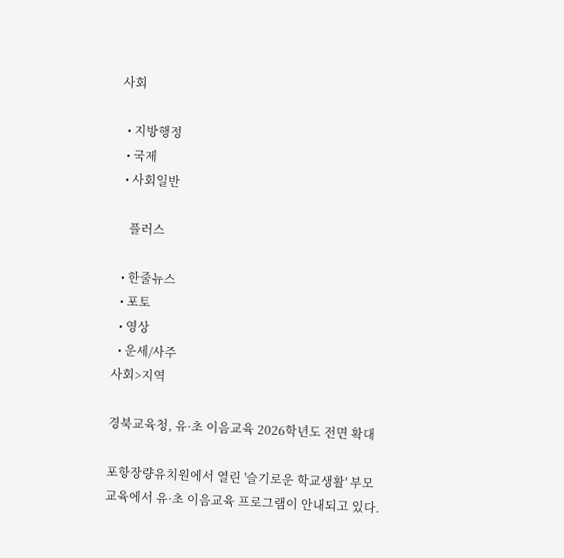사회

  • 지방행정
  • 국제
  • 사회일반

    플러스

  • 한줄뉴스
  • 포토
  • 영상
  • 운세/사주
사회>지역

경북교육청, 유·초 이음교육 2026학년도 전면 확대

포항장량유치원에서 열린 '슬기로운 학교생활' 부모 교육에서 유·초 이음교육 프로그램이 안내되고 있다.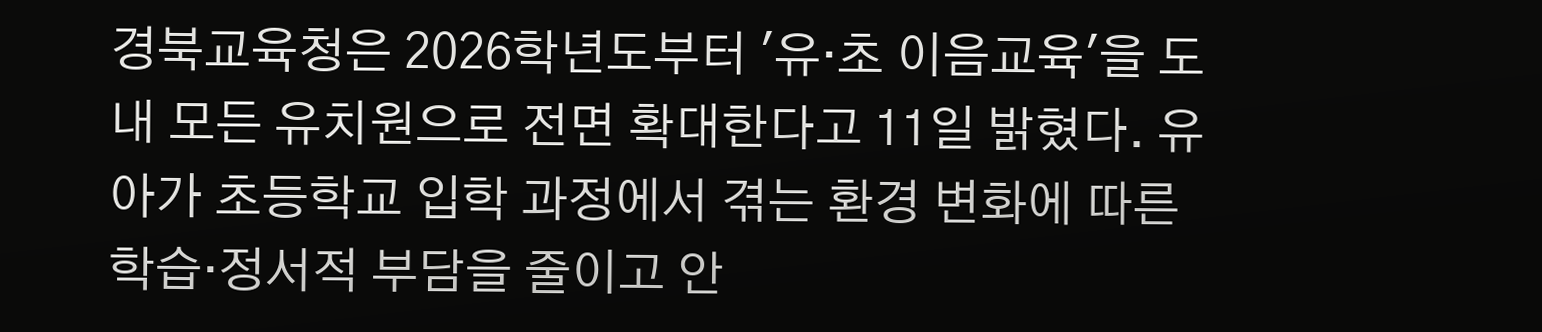경북교육청은 2026학년도부터 '유·초 이음교육'을 도내 모든 유치원으로 전면 확대한다고 11일 밝혔다. 유아가 초등학교 입학 과정에서 겪는 환경 변화에 따른 학습·정서적 부담을 줄이고 안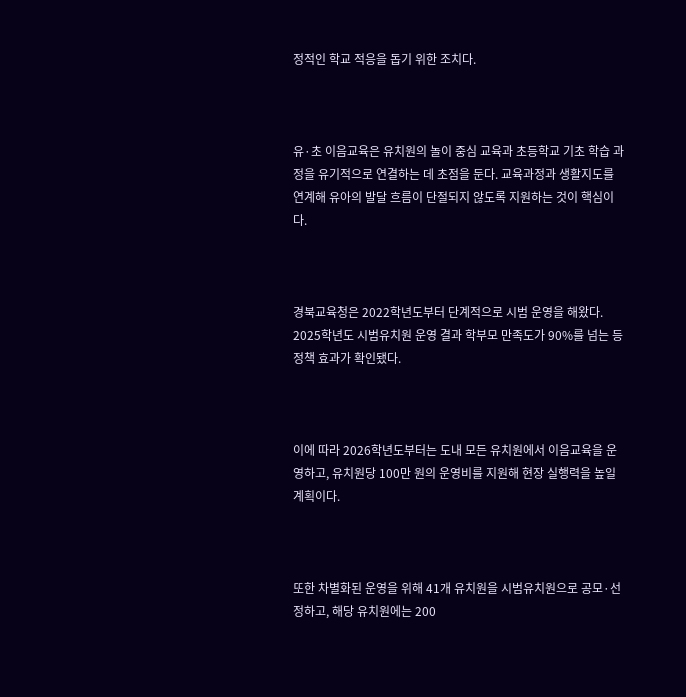정적인 학교 적응을 돕기 위한 조치다.



유·초 이음교육은 유치원의 놀이 중심 교육과 초등학교 기초 학습 과정을 유기적으로 연결하는 데 초점을 둔다. 교육과정과 생활지도를 연계해 유아의 발달 흐름이 단절되지 않도록 지원하는 것이 핵심이다.



경북교육청은 2022학년도부터 단계적으로 시범 운영을 해왔다. 2025학년도 시범유치원 운영 결과 학부모 만족도가 90%를 넘는 등 정책 효과가 확인됐다.



이에 따라 2026학년도부터는 도내 모든 유치원에서 이음교육을 운영하고, 유치원당 100만 원의 운영비를 지원해 현장 실행력을 높일 계획이다.



또한 차별화된 운영을 위해 41개 유치원을 시범유치원으로 공모·선정하고, 해당 유치원에는 200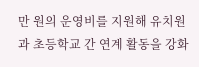만 원의 운영비를 지원해 유치원과 초등학교 간 연계 활동을 강화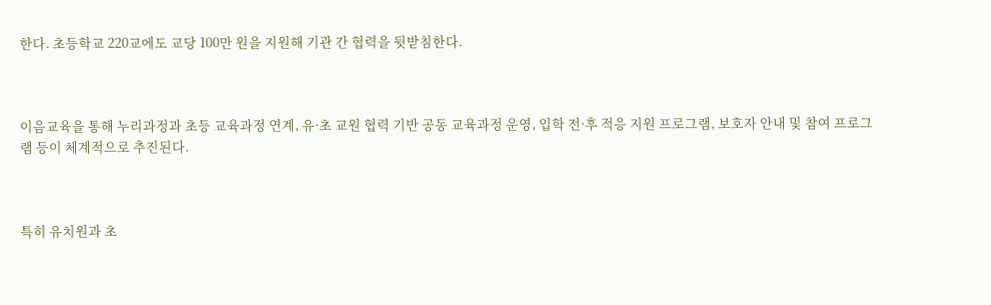한다. 초등학교 220교에도 교당 100만 원을 지원해 기관 간 협력을 뒷받침한다.



이음교육을 통해 누리과정과 초등 교육과정 연계, 유·초 교원 협력 기반 공동 교육과정 운영, 입학 전·후 적응 지원 프로그램, 보호자 안내 및 참여 프로그램 등이 체계적으로 추진된다.



특히 유치원과 초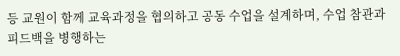등 교원이 함께 교육과정을 협의하고 공동 수업을 설계하며, 수업 참관과 피드백을 병행하는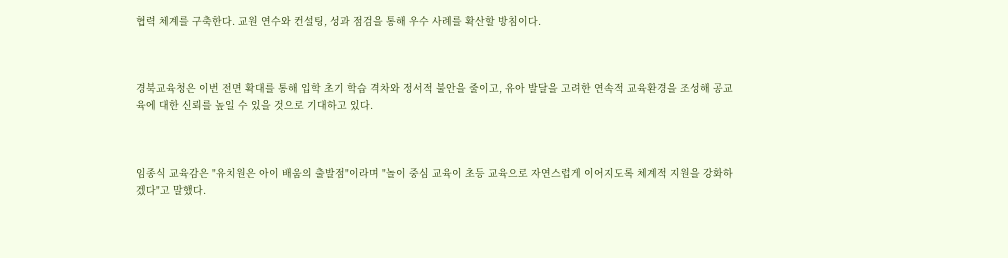협력 체계를 구축한다. 교원 연수와 컨설팅, 성과 점검을 통해 우수 사례를 확산할 방침이다.



경북교육청은 이번 전면 확대를 통해 입학 초기 학습 격차와 정서적 불안을 줄이고, 유아 발달을 고려한 연속적 교육환경을 조성해 공교육에 대한 신뢰를 높일 수 있을 것으로 기대하고 있다.



임종식 교육감은 "유치원은 아이 배움의 출발점"이라며 "놀이 중심 교육이 초등 교육으로 자연스럽게 이어지도록 체계적 지원을 강화하겠다"고 말했다.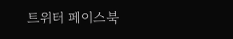트위터 페이스북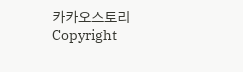카카오스토리 Copyright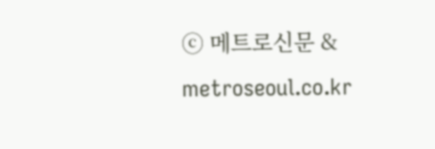ⓒ 메트로신문 & metroseoul.co.kr